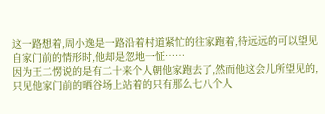这一路想着,周小逸是一路沿着村道紧忙的往家跑着,待远远的可以望见自家门前的情形时,他却是忽地一怔……
因为王二愣说的是有二十来个人朝他家跑去了,然而他这会儿所望见的,只见他家门前的晒谷场上站着的只有那么七八个人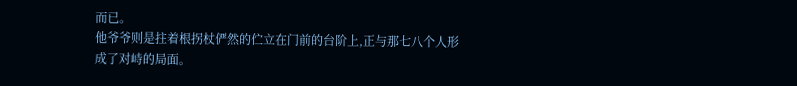而已。
他爷爷则是拄着根拐杖俨然的伫立在门前的台阶上,正与那七八个人形成了对峙的局面。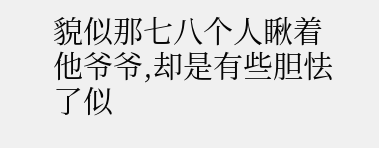貌似那七八个人瞅着他爷爷,却是有些胆怯了似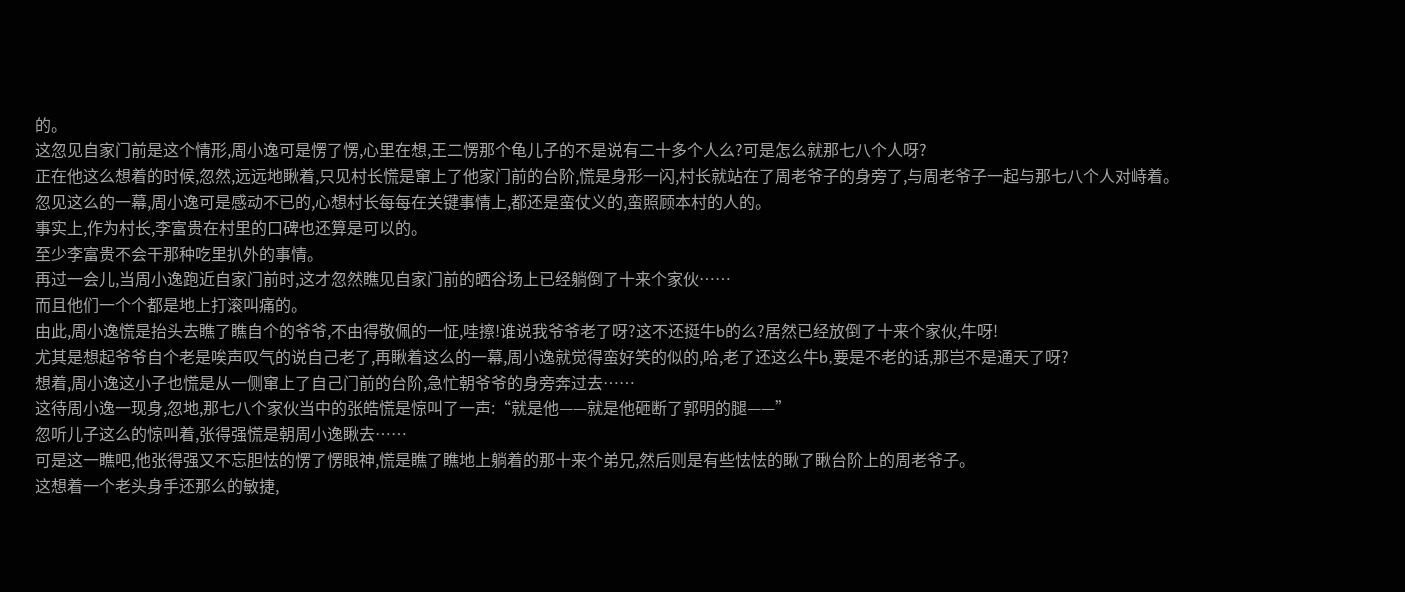的。
这忽见自家门前是这个情形,周小逸可是愣了愣,心里在想,王二愣那个龟儿子的不是说有二十多个人么?可是怎么就那七八个人呀?
正在他这么想着的时候,忽然,远远地瞅着,只见村长慌是窜上了他家门前的台阶,慌是身形一闪,村长就站在了周老爷子的身旁了,与周老爷子一起与那七八个人对峙着。
忽见这么的一幕,周小逸可是感动不已的,心想村长每每在关键事情上,都还是蛮仗义的,蛮照顾本村的人的。
事实上,作为村长,李富贵在村里的口碑也还算是可以的。
至少李富贵不会干那种吃里扒外的事情。
再过一会儿,当周小逸跑近自家门前时,这才忽然瞧见自家门前的晒谷场上已经躺倒了十来个家伙……
而且他们一个个都是地上打滚叫痛的。
由此,周小逸慌是抬头去瞧了瞧自个的爷爷,不由得敬佩的一怔,哇擦!谁说我爷爷老了呀?这不还挺牛b的么?居然已经放倒了十来个家伙,牛呀!
尤其是想起爷爷自个老是唉声叹气的说自己老了,再瞅着这么的一幕,周小逸就觉得蛮好笑的似的,哈,老了还这么牛b,要是不老的话,那岂不是通天了呀?
想着,周小逸这小子也慌是从一侧窜上了自己门前的台阶,急忙朝爷爷的身旁奔过去……
这待周小逸一现身,忽地,那七八个家伙当中的张皓慌是惊叫了一声:“就是他——就是他砸断了郭明的腿——”
忽听儿子这么的惊叫着,张得强慌是朝周小逸瞅去……
可是这一瞧吧,他张得强又不忘胆怯的愣了愣眼神,慌是瞧了瞧地上躺着的那十来个弟兄,然后则是有些怯怯的瞅了瞅台阶上的周老爷子。
这想着一个老头身手还那么的敏捷,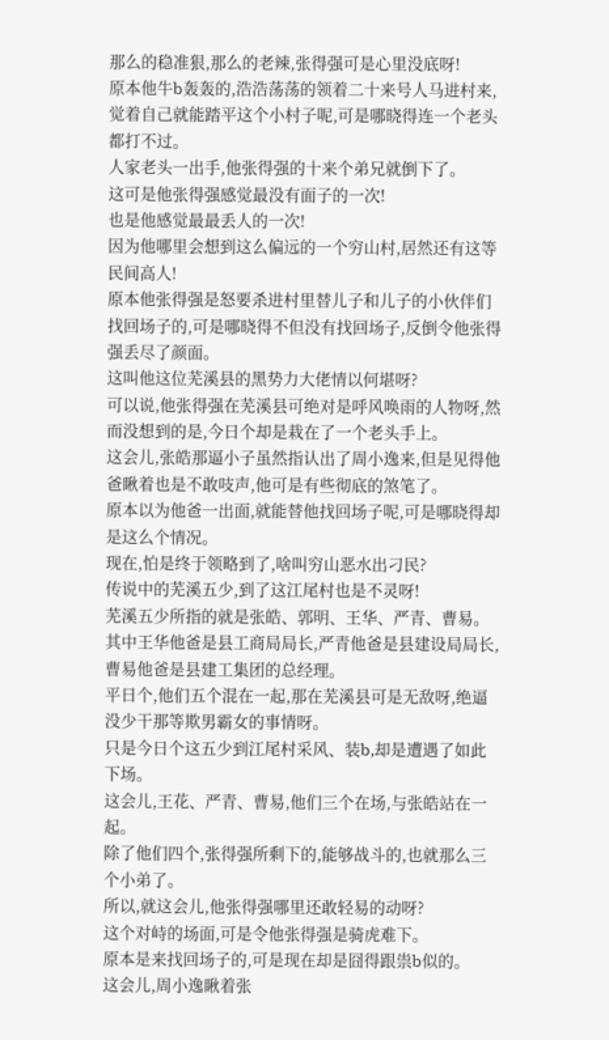那么的稳准狠,那么的老辣,张得强可是心里没底呀!
原本他牛b轰轰的,浩浩荡荡的领着二十来号人马进村来,觉着自己就能踏平这个小村子呢,可是哪晓得连一个老头都打不过。
人家老头一出手,他张得强的十来个弟兄就倒下了。
这可是他张得强感觉最没有面子的一次!
也是他感觉最最丢人的一次!
因为他哪里会想到这么偏远的一个穷山村,居然还有这等民间高人!
原本他张得强是怒要杀进村里替儿子和儿子的小伙伴们找回场子的,可是哪晓得不但没有找回场子,反倒令他张得强丢尽了颜面。
这叫他这位芜溪县的黑势力大佬情以何堪呀?
可以说,他张得强在芜溪县可绝对是呼风唤雨的人物呀,然而没想到的是,今日个却是栽在了一个老头手上。
这会儿,张皓那逼小子虽然指认出了周小逸来,但是见得他爸瞅着也是不敢吱声,他可是有些彻底的煞笔了。
原本以为他爸一出面,就能替他找回场子呢,可是哪晓得却是这么个情况。
现在,怕是终于领略到了,啥叫穷山恶水出刁民?
传说中的芜溪五少,到了这江尾村也是不灵呀!
芜溪五少所指的就是张皓、郭明、王华、严青、曹易。
其中王华他爸是县工商局局长,严青他爸是县建设局局长,曹易他爸是县建工集团的总经理。
平日个,他们五个混在一起,那在芜溪县可是无敌呀,绝逼没少干那等欺男霸女的事情呀。
只是今日个这五少到江尾村采风、装b,却是遭遇了如此下场。
这会儿,王花、严青、曹易,他们三个在场,与张皓站在一起。
除了他们四个,张得强所剩下的,能够战斗的,也就那么三个小弟了。
所以,就这会儿,他张得强哪里还敢轻易的动呀?
这个对峙的场面,可是令他张得强是骑虎难下。
原本是来找回场子的,可是现在却是囧得跟祟b似的。
这会儿,周小逸瞅着张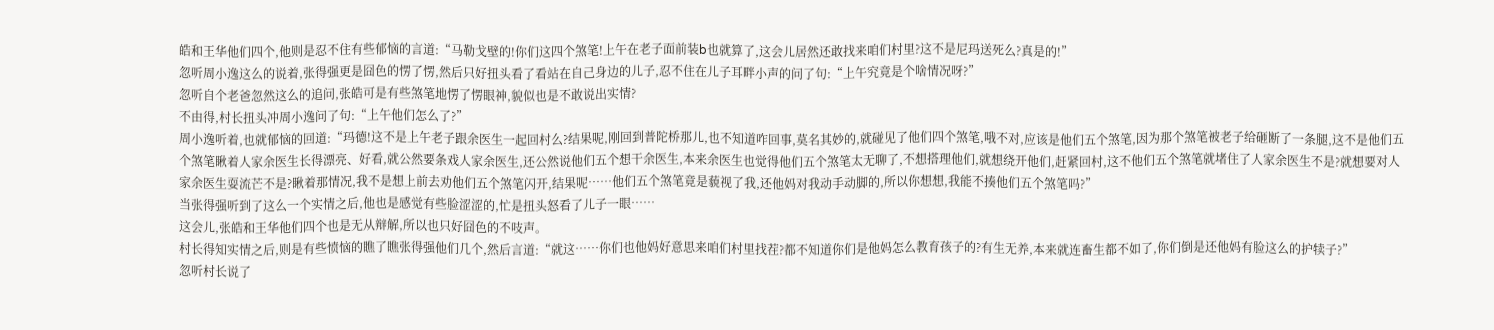皓和王华他们四个,他则是忍不住有些郁恼的言道:“马勒戈壁的!你们这四个煞笔!上午在老子面前装b也就算了,这会儿居然还敢找来咱们村里?这不是尼玛送死么?真是的!”
忽听周小逸这么的说着,张得强更是囧色的愣了愣,然后只好扭头看了看站在自己身边的儿子,忍不住在儿子耳畔小声的问了句:“上午究竟是个啥情况呀?”
忽听自个老爸忽然这么的追问,张皓可是有些煞笔地愣了愣眼神,貌似也是不敢说出实情?
不由得,村长扭头冲周小逸问了句:“上午他们怎么了?”
周小逸听着,也就郁恼的回道:“玛德!这不是上午老子跟余医生一起回村么?结果呢,刚回到普陀桥那儿,也不知道咋回事,莫名其妙的,就碰见了他们四个煞笔,哦不对,应该是他们五个煞笔,因为那个煞笔被老子给砸断了一条腿,这不是他们五个煞笔瞅着人家余医生长得漂亮、好看,就公然要条戏人家余医生,还公然说他们五个想干余医生,本来余医生也觉得他们五个煞笔太无聊了,不想搭理他们,就想绕开他们,赶紧回村,这不他们五个煞笔就堵住了人家余医生不是?就想要对人家余医生耍流芒不是?瞅着那情况,我不是想上前去劝他们五个煞笔闪开,结果呢……他们五个煞笔竟是藐视了我,还他妈对我动手动脚的,所以你想想,我能不揍他们五个煞笔吗?”
当张得强听到了这么一个实情之后,他也是感觉有些脸涩涩的,忙是扭头怒看了儿子一眼……
这会儿,张皓和王华他们四个也是无从辩解,所以也只好囧色的不吱声。
村长得知实情之后,则是有些愤恼的瞧了瞧张得强他们几个,然后言道:“就这……你们也他妈好意思来咱们村里找茬?都不知道你们是他妈怎么教育孩子的?有生无养,本来就连畜生都不如了,你们倒是还他妈有脸这么的护犊子?”
忽听村长说了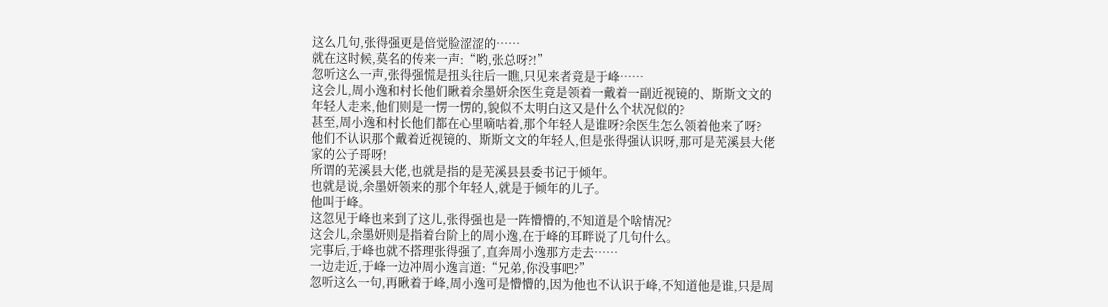这么几句,张得强更是倍觉脸涩涩的……
就在这时候,莫名的传来一声:“哟,张总呀?!”
忽听这么一声,张得强慌是扭头往后一瞧,只见来者竟是于峰……
这会儿,周小逸和村长他们瞅着余墨妍余医生竟是领着一戴着一副近视镜的、斯斯文文的年轻人走来,他们则是一愣一愣的,貌似不太明白这又是什么个状况似的?
甚至,周小逸和村长他们都在心里嘀咕着,那个年轻人是谁呀?余医生怎么领着他来了呀?
他们不认识那个戴着近视镜的、斯斯文文的年轻人,但是张得强认识呀,那可是芜溪县大佬家的公子哥呀!
所谓的芜溪县大佬,也就是指的是芜溪县县委书记于倾年。
也就是说,余墨妍领来的那个年轻人,就是于倾年的儿子。
他叫于峰。
这忽见于峰也来到了这儿,张得强也是一阵懵懵的,不知道是个啥情况?
这会儿,余墨妍则是指着台阶上的周小逸,在于峰的耳畔说了几句什么。
完事后,于峰也就不搭理张得强了,直奔周小逸那方走去……
一边走近,于峰一边冲周小逸言道:“兄弟,你没事吧?”
忽听这么一句,再瞅着于峰,周小逸可是懵懵的,因为他也不认识于峰,不知道他是谁,只是周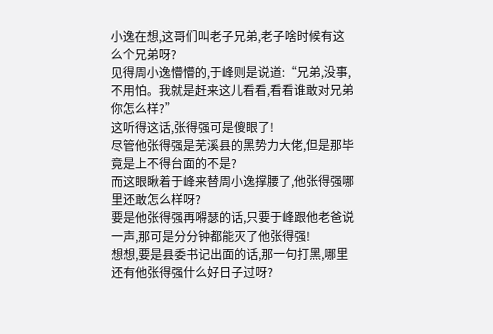小逸在想,这哥们叫老子兄弟,老子啥时候有这么个兄弟呀?
见得周小逸懵懵的,于峰则是说道:“兄弟,没事,不用怕。我就是赶来这儿看看,看看谁敢对兄弟你怎么样?”
这听得这话,张得强可是傻眼了!
尽管他张得强是芜溪县的黑势力大佬,但是那毕竟是上不得台面的不是?
而这眼瞅着于峰来替周小逸撑腰了,他张得强哪里还敢怎么样呀?
要是他张得强再嘚瑟的话,只要于峰跟他老爸说一声,那可是分分钟都能灭了他张得强!
想想,要是县委书记出面的话,那一句打黑,哪里还有他张得强什么好日子过呀?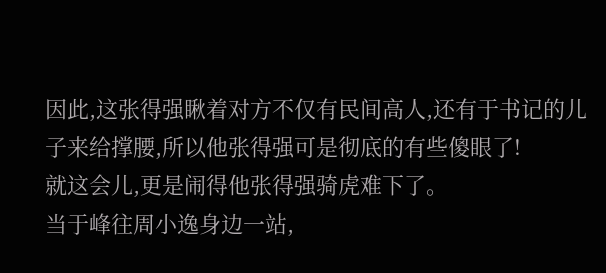因此,这张得强瞅着对方不仅有民间高人,还有于书记的儿子来给撑腰,所以他张得强可是彻底的有些傻眼了!
就这会儿,更是闹得他张得强骑虎难下了。
当于峰往周小逸身边一站,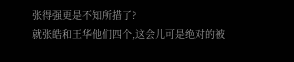张得强更是不知所措了?
就张皓和王华他们四个,这会儿可是绝对的被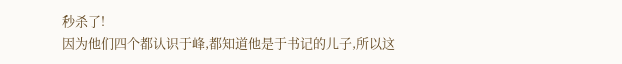秒杀了!
因为他们四个都认识于峰,都知道他是于书记的儿子,所以这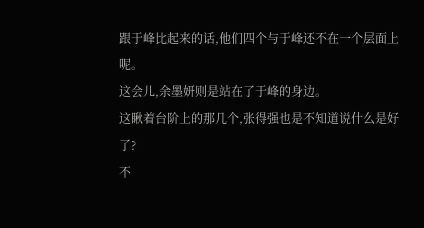跟于峰比起来的话,他们四个与于峰还不在一个层面上呢。
这会儿,余墨妍则是站在了于峰的身边。
这瞅着台阶上的那几个,张得强也是不知道说什么是好了?
不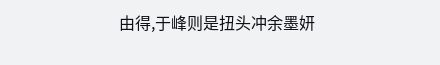由得,于峰则是扭头冲余墨妍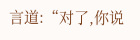言道:“对了,你说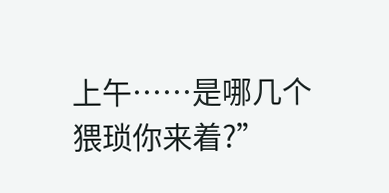上午……是哪几个猥琐你来着?”